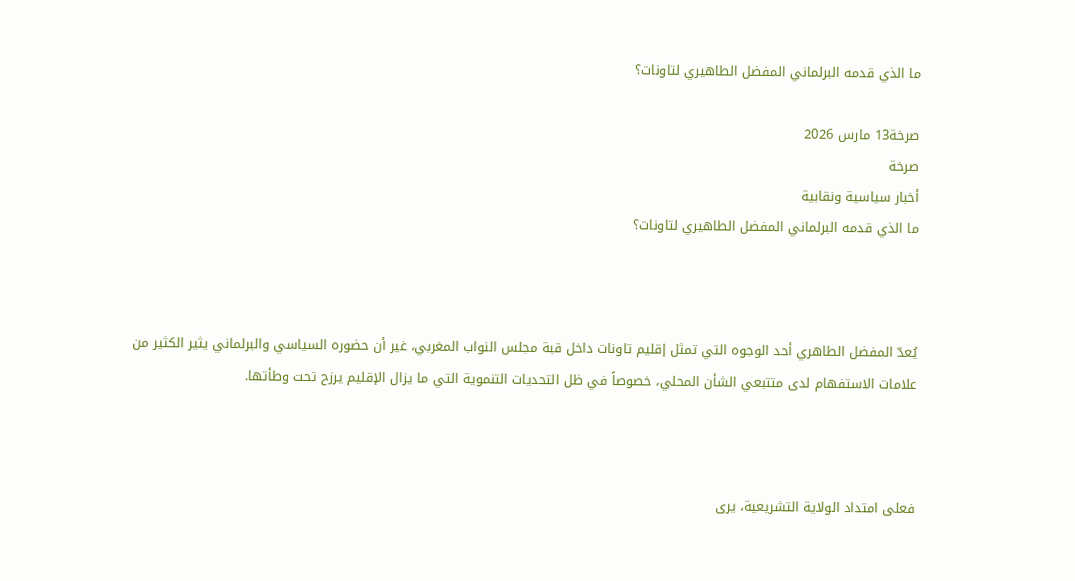ما الذي قدمه البرلماني المفضل الطاهيري لتاونات؟

صرخة13 مارس 2026
صرخة
أخبار سياسية ونقابية
ما الذي قدمه البرلماني المفضل الطاهيري لتاونات؟



يُعدّ المفضل الطاهري أحد الوجوه التي تمثل إقليم تاونات داخل قبة مجلس النواب المغربي، غير أن حضوره السياسي والبرلماني يثير الكثير من علامات الاستفهام لدى متتبعي الشأن المحلي، خصوصاً في ظل التحديات التنموية التي ما يزال الإقليم يرزح تحت وطأتها.



فعلى امتداد الولاية التشريعية، يرى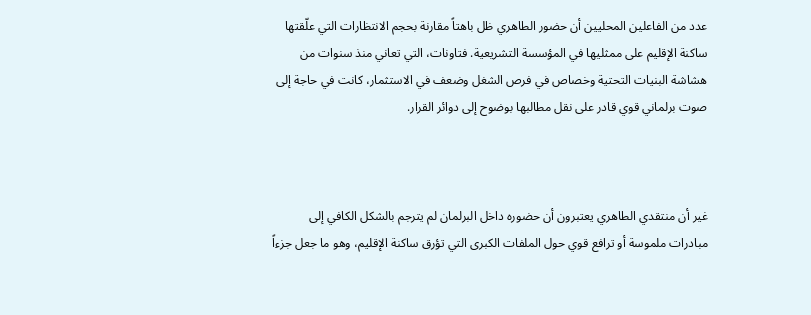عدد من الفاعلين المحليين أن حضور الطاهري ظل باهتاً مقارنة بحجم الانتظارات التي علّقتها ساكنة الإقليم على ممثليها في المؤسسة التشريعية. فتاونات، التي تعاني منذ سنوات من هشاشة البنيات التحتية وخصاص في فرص الشغل وضعف في الاستثمار، كانت في حاجة إلى صوت برلماني قوي قادر على نقل مطالبها بوضوح إلى دوائر القرار.



غير أن منتقدي الطاهري يعتبرون أن حضوره داخل البرلمان لم يترجم بالشكل الكافي إلى مبادرات ملموسة أو ترافع قوي حول الملفات الكبرى التي تؤرق ساكنة الإقليم، وهو ما جعل جزءاً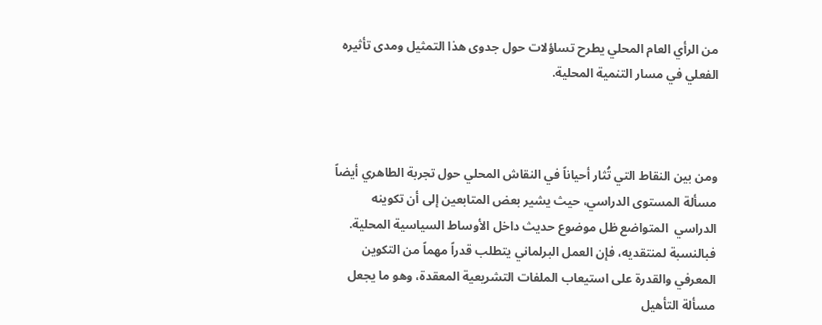من الرأي العام المحلي يطرح تساؤلات حول جدوى هذا التمثيل ومدى تأثيره الفعلي في مسار التنمية المحلية.



ومن بين النقاط التي تُثار أحياناً في النقاش المحلي حول تجربة الطاهري أيضاً مسألة المستوى الدراسي، حيث يشير بعض المتابعين إلى أن تكوينه الدراسي  المتواضع ظل موضوع حديث داخل الأوساط السياسية المحلية. فبالنسبة لمنتقديه، فإن العمل البرلماني يتطلب قدراً مهماً من التكوين المعرفي والقدرة على استيعاب الملفات التشريعية المعقدة، وهو ما يجعل مسألة التأهيل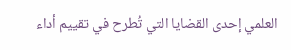العلمي إحدى القضايا التي تُطرح في تقييم أداء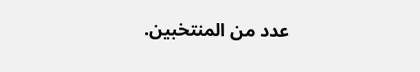عدد من المنتخبين.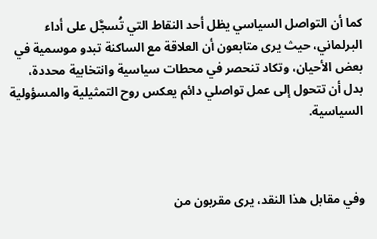كما أن التواصل السياسي يظل أحد النقاط التي تُسجَّل على أداء البرلماني، حيث يرى متابعون أن العلاقة مع الساكنة تبدو موسمية في بعض الأحيان، وتكاد تنحصر في محطات سياسية وانتخابية محددة، بدل أن تتحول إلى عمل تواصلي دائم يعكس روح التمثيلية والمسؤولية السياسية.



وفي مقابل هذا النقد، يرى مقربون من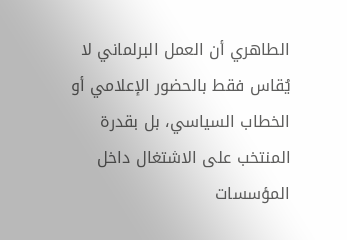الطاهري أن العمل البرلماني لا يُقاس فقط بالحضور الإعلامي أو الخطاب السياسي، بل بقدرة المنتخب على الاشتغال داخل المؤسسات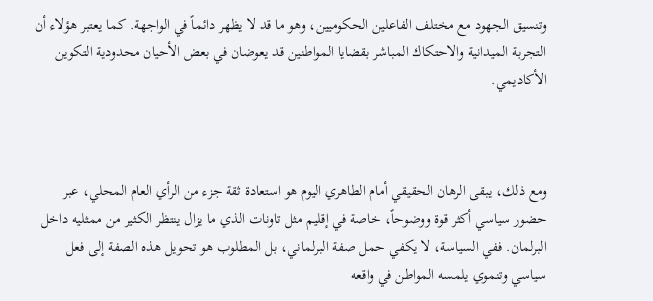وتنسيق الجهود مع مختلف الفاعلين الحكوميين، وهو ما قد لا يظهر دائماً في الواجهة. كما يعتبر هؤلاء أن التجربة الميدانية والاحتكاك المباشر بقضايا المواطنين قد يعوضان في بعض الأحيان محدودية التكوين الأكاديمي.



ومع ذلك، يبقى الرهان الحقيقي أمام الطاهري اليوم هو استعادة ثقة جزء من الرأي العام المحلي، عبر حضور سياسي أكثر قوة ووضوحاً، خاصة في إقليم مثل تاونات الذي ما يزال ينتظر الكثير من ممثليه داخل البرلمان. ففي السياسة، لا يكفي حمل صفة البرلماني، بل المطلوب هو تحويل هذه الصفة إلى فعل سياسي وتنموي يلمسه المواطن في واقعه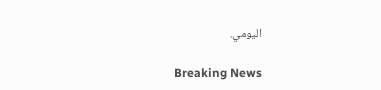اليومي.

Breaking News